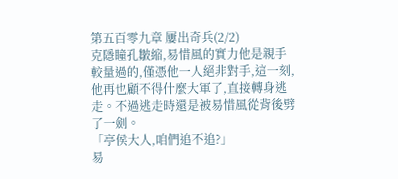第五百零九章 屢出奇兵(2/2)
克隱瞳孔皺縮,易惜風的實力他是親手較量過的,僅憑他一人絕非對手,這一刻,他再也顧不得什麼大軍了,直接轉身逃走。不過逃走時還是被易惜風從背後劈了一劍。
「亭侯大人,咱們追不追?」
易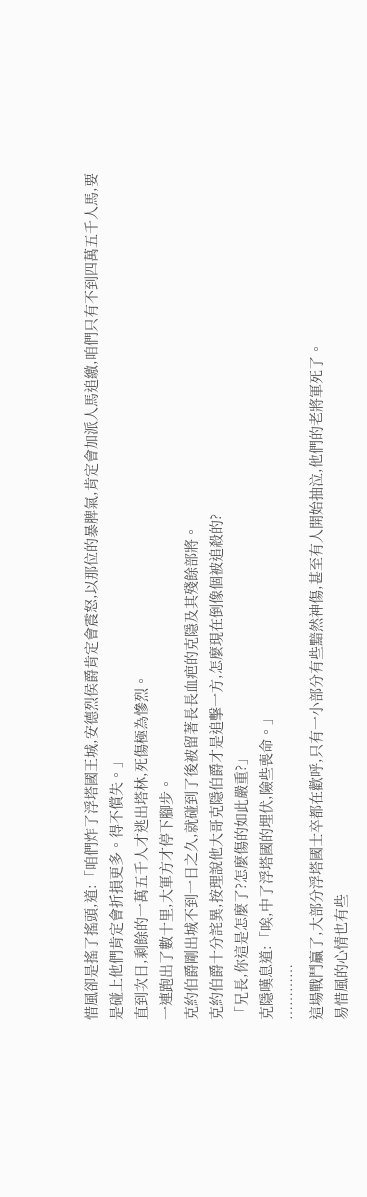惜風卻是搖了搖頭,道:「咱們炸了浮塔國王城,安德烈侯爵肯定會震怒,以那位的暴脾氣,肯定會加派人馬追繳,咱們只有不到四萬五千人馬,要是碰上他們肯定會折損更多。得不償失。」
直到次日,剩餘的一萬五千人才逃出塔林,死傷極為慘烈。
一連跑出了數十里,大軍方才停下腳步。
克約伯爵剛出城不到一日之久,就碰到了後被留著長長血疤的克隱及其殘餘部將。
克約伯爵十分詫異,按理說他大哥克隱伯爵才是追擊一方,怎麼現在倒像個被追殺的?
「兄長,你這是怎麼了?怎麼傷的如此嚴重?」
克隱嘆息道:「唉,中了浮塔國的埋伏,險些喪命。」
…………
這場戰鬥贏了,大部分浮塔國士卒都在歡呼,只有一小部分有些黯然神傷,甚至有人開始抽泣,他們的老將軍死了。
易惜風的心情也有些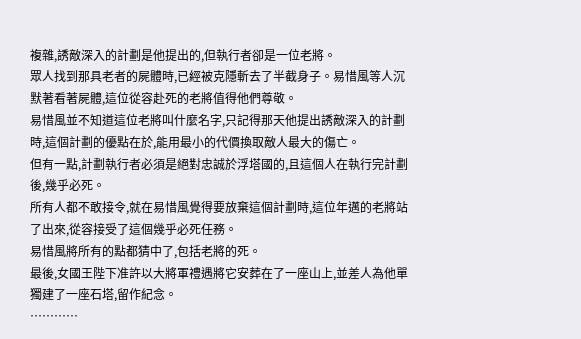複雜,誘敵深入的計劃是他提出的,但執行者卻是一位老將。
眾人找到那具老者的屍體時,已經被克隱斬去了半截身子。易惜風等人沉默著看著屍體,這位從容赴死的老將值得他們尊敬。
易惜風並不知道這位老將叫什麼名字,只記得那天他提出誘敵深入的計劃時,這個計劃的優點在於,能用最小的代價換取敵人最大的傷亡。
但有一點,計劃執行者必須是絕對忠誠於浮塔國的,且這個人在執行完計劃後,幾乎必死。
所有人都不敢接令,就在易惜風覺得要放棄這個計劃時,這位年邁的老將站了出來,從容接受了這個幾乎必死任務。
易惜風將所有的點都猜中了,包括老將的死。
最後,女國王陛下准許以大將軍禮遇將它安葬在了一座山上,並差人為他單獨建了一座石塔,留作紀念。
…………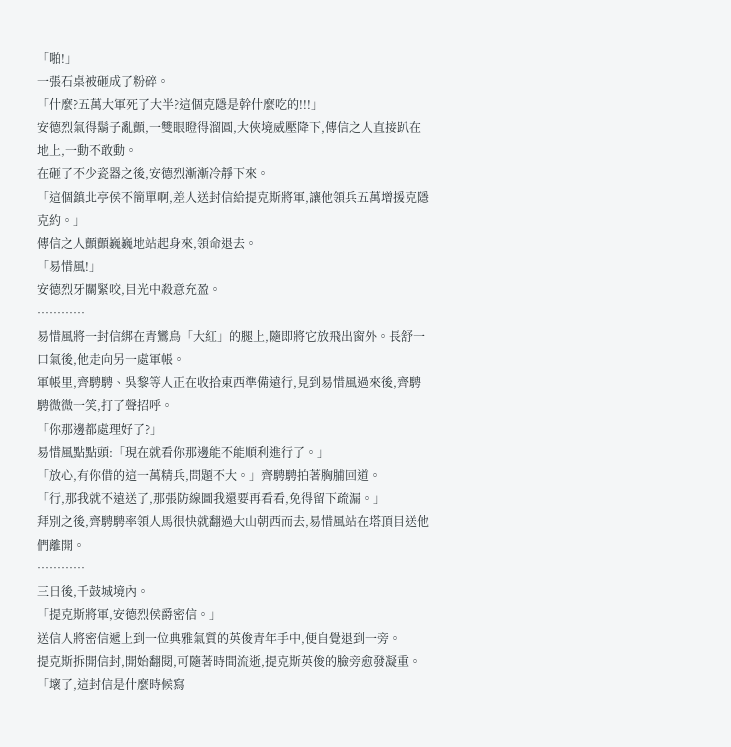「啪!」
一張石桌被砸成了粉碎。
「什麼?五萬大軍死了大半?這個克隱是幹什麼吃的!!!」
安德烈氣得鬍子亂顫,一雙眼瞪得溜圓,大俠境威壓降下,傳信之人直接趴在地上,一動不敢動。
在砸了不少瓷器之後,安德烈漸漸冷靜下來。
「這個鎮北亭侯不簡單啊,差人送封信給提克斯將軍,讓他領兵五萬增援克隱克約。」
傳信之人顫顫巍巍地站起身來,領命退去。
「易惜風!」
安德烈牙關緊咬,目光中殺意充盈。
…………
易惜風將一封信綁在青鸞鳥「大紅」的腿上,隨即將它放飛出窗外。長舒一口氣後,他走向另一處軍帳。
軍帳里,齊騁騁、吳黎等人正在收拾東西準備遠行,見到易惜風過來後,齊騁騁微微一笑,打了聲招呼。
「你那邊都處理好了?」
易惜風點點頭:「現在就看你那邊能不能順利進行了。」
「放心,有你借的這一萬精兵,問題不大。」齊騁騁拍著胸脯回道。
「行,那我就不遠送了,那張防線圖我還要再看看,免得留下疏漏。」
拜別之後,齊騁騁率領人馬很快就翻過大山朝西而去,易惜風站在塔頂目送他們離開。
…………
三日後,千鼓城境內。
「提克斯將軍,安德烈侯爵密信。」
送信人將密信遞上到一位典雅氣質的英俊青年手中,便自覺退到一旁。
提克斯拆開信封,開始翻閱,可隨著時間流逝,提克斯英俊的臉旁愈發凝重。
「壞了,這封信是什麼時候寫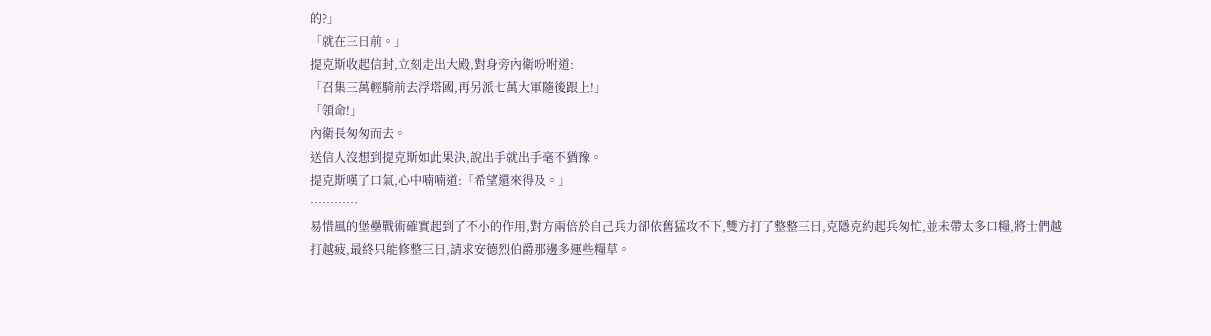的?」
「就在三日前。」
提克斯收起信封,立刻走出大殿,對身旁內衛吩咐道:
「召集三萬輕騎前去浮塔國,再另派七萬大軍隨後跟上!」
「領命!」
內衛長匆匆而去。
送信人沒想到提克斯如此果決,說出手就出手毫不猶豫。
提克斯嘆了口氣,心中喃喃道:「希望還來得及。」
…………
易惜風的堡壘戰術確實起到了不小的作用,對方兩倍於自己兵力卻依舊猛攻不下,雙方打了整整三日,克隱克約起兵匆忙,並未帶太多口糧,將士們越打越疲,最終只能修整三日,請求安德烈伯爵那邊多運些糧草。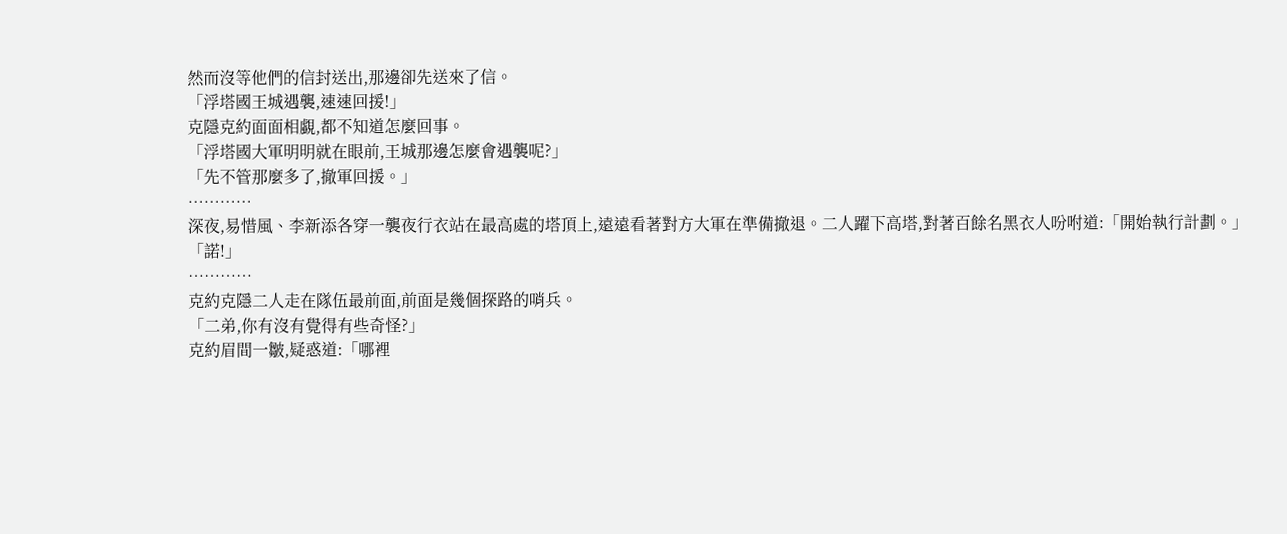然而沒等他們的信封送出,那邊卻先送來了信。
「浮塔國王城遇襲,速速回援!」
克隱克約面面相覷,都不知道怎麼回事。
「浮塔國大軍明明就在眼前,王城那邊怎麼會遇襲呢?」
「先不管那麼多了,撤軍回援。」
…………
深夜,易惜風、李新添各穿一襲夜行衣站在最高處的塔頂上,遠遠看著對方大軍在準備撤退。二人躍下高塔,對著百餘名黑衣人吩咐道:「開始執行計劃。」
「諾!」
…………
克約克隱二人走在隊伍最前面,前面是幾個探路的哨兵。
「二弟,你有沒有覺得有些奇怪?」
克約眉間一皺,疑惑道:「哪裡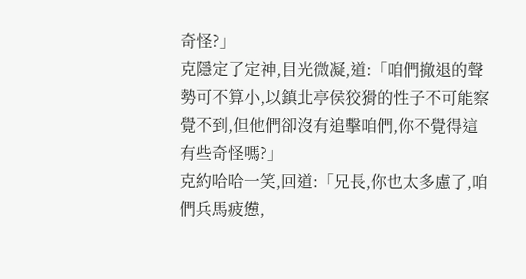奇怪?」
克隱定了定神,目光微凝,道:「咱們撤退的聲勢可不算小,以鎮北亭侯狡猾的性子不可能察覺不到,但他們卻沒有追擊咱們,你不覺得這有些奇怪嗎?」
克約哈哈一笑,回道:「兄長,你也太多慮了,咱們兵馬疲憊,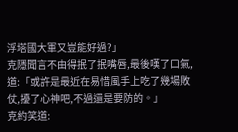浮塔國大軍又豈能好過?」
克隱聞言不由得抿了抿嘴唇,最後嘆了口氣,道:「或許是最近在易惜風手上吃了幾場敗仗,擾了心神吧,不過還是要防的。」
克約笑道: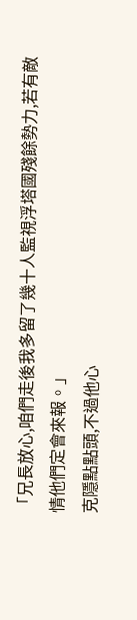「兄長放心,咱們走後我多留了幾十人監視浮塔國殘餘勢力,若有敵情他們定會來報。」
克隱點點頭,不過他心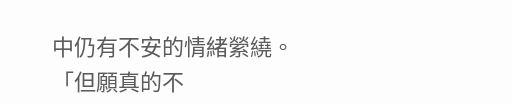中仍有不安的情緒縈繞。
「但願真的不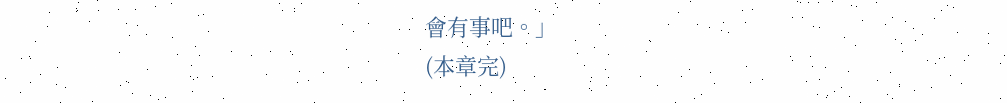會有事吧。」
(本章完)